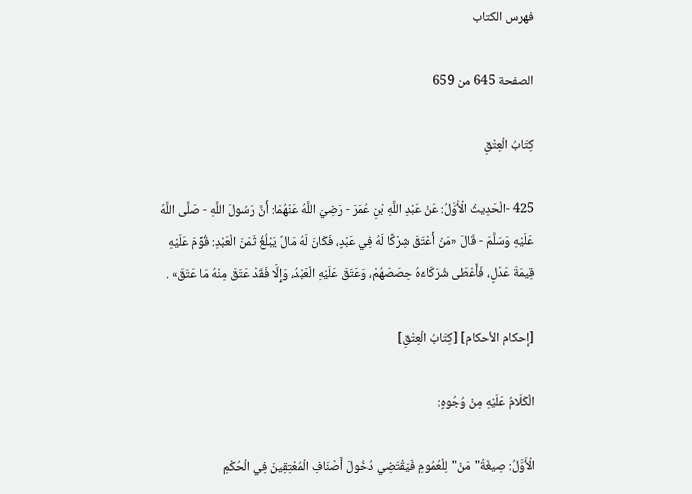فهرس الكتاب

الصفحة 645 من 659

كِتَابُ الْعِتْقِ

425 -الْحَدِيثُ الْأَوَّلُ: عَنْ عَبْدِ اللَّهِ بْنِ عُمَرَ - رَضِيَ اللَّهُ عَنْهُمَا: أَنَّ رَسُولَ اللَّهِ - صَلَّى اللَّهُ عَلَيْهِ وَسَلَّمَ - قَالَ «مَنْ أَعْتَقَ شِرْكًا لَهُ فِي عَبْدٍ، فَكَانَ لَهُ مَالٌ يَبْلُغُ ثَمَنَ الْعَبْدِ: قُوِّمَ عَلَيْهِ قِيمَةَ عَدْلٍ، فَأَعْطَى شُرَكَاءَهُ حِصَصَهُمْ، وَعَتَقَ عَلَيْهِ الْعَبْدُ، وَإِلَّا فَقَدْ عَتَقَ مِنْهُ مَا عَتَقَ» .

[إحكام الأحكام] [كِتَابُ الْعِتْقِ]

الْكَلَامُ عَلَيْهِ مِنْ وُجُوهٍ:

الْأَوَّلُ: صِيغَةُ"مَنْ"لِلْعُمُومِ فَيَقْتَضِي دُخُولَ أَصْنَافِ الْمُعْتِقِينَ فِي الْحُكْمِ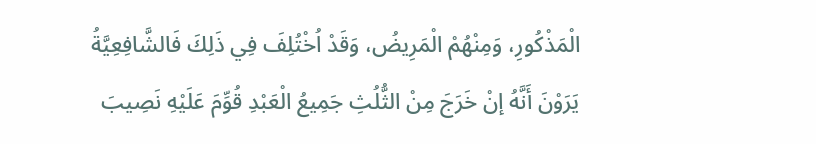الْمَذْكُورِ، وَمِنْهُمْ الْمَرِيضُ، وَقَدْ اُخْتُلِفَ فِي ذَلِكَ فَالشَّافِعِيَّةُ يَرَوْنَ أَنَّهُ إنْ خَرَجَ مِنْ الثُّلُثِ جَمِيعُ الْعَبْدِ قُوِّمَ عَلَيْهِ نَصِيبَ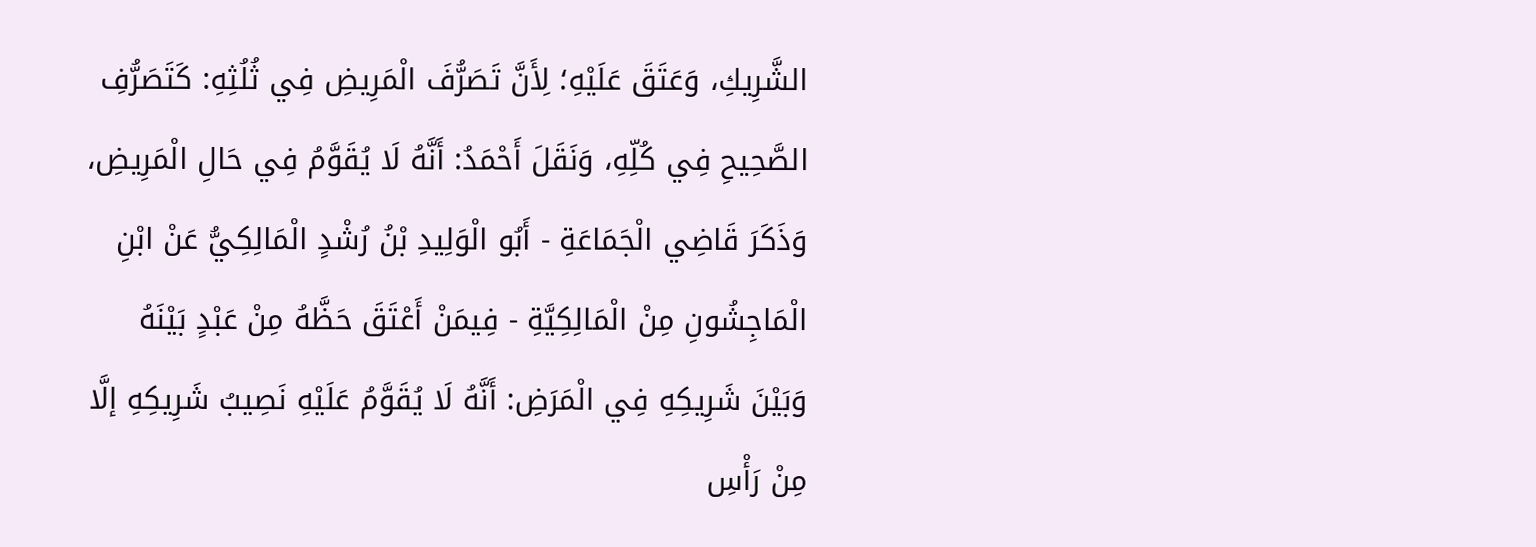الشَّرِيكِ، وَعَتَقَ عَلَيْهِ؛ لِأَنَّ تَصَرُّفَ الْمَرِيضِ فِي ثُلُثِهِ: كَتَصَرُّفِ الصَّحِيحِ فِي كُلِّهِ، وَنَقَلَ أَحْمَدُ: أَنَّهُ لَا يُقَوَّمُ فِي حَالِ الْمَرِيضِ، وَذَكَرَ قَاضِي الْجَمَاعَةِ - أَبُو الْوَلِيدِ بْنُ رُشْدٍ الْمَالِكِيُّ عَنْ ابْنِ الْمَاجِشُونِ مِنْ الْمَالِكِيَّةِ - فِيمَنْ أَعْتَقَ حَظَّهُ مِنْ عَبْدٍ بَيْنَهُ وَبَيْنَ شَرِيكِهِ فِي الْمَرَضِ: أَنَّهُ لَا يُقَوَّمُ عَلَيْهِ نَصِيبُ شَرِيكِهِ إلَّا مِنْ رَأْسِ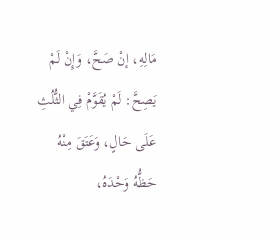مَالِهِ، إنْ صَحَّ، وَإِنْ لَمْ يَصِحَّ: لَمْ يُقَوَّمْ فِي الثُّلُثِ عَلَى حَالٍ، وَعَتَقَ مِنْهُ حَظُّهُ وَحْدَهُ،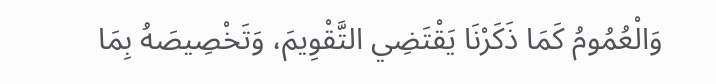وَالْعُمُومُ كَمَا ذَكَرْنَا يَقْتَضِي التَّقْوِيمَ، وَتَخْصِيصَهُ بِمَا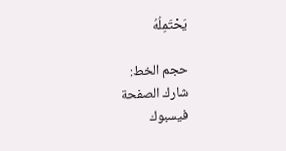يَحْتَمِلُهُ

حجم الخط:
شارك الصفحة
فيسبوك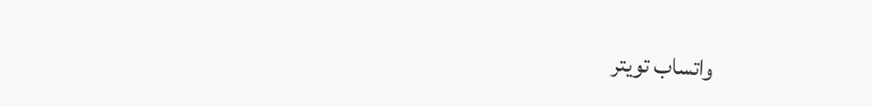واتساب تويتر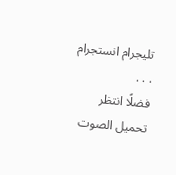تليجرام انستجرام
. . .
فضلًا انتظر تحميل الصوت